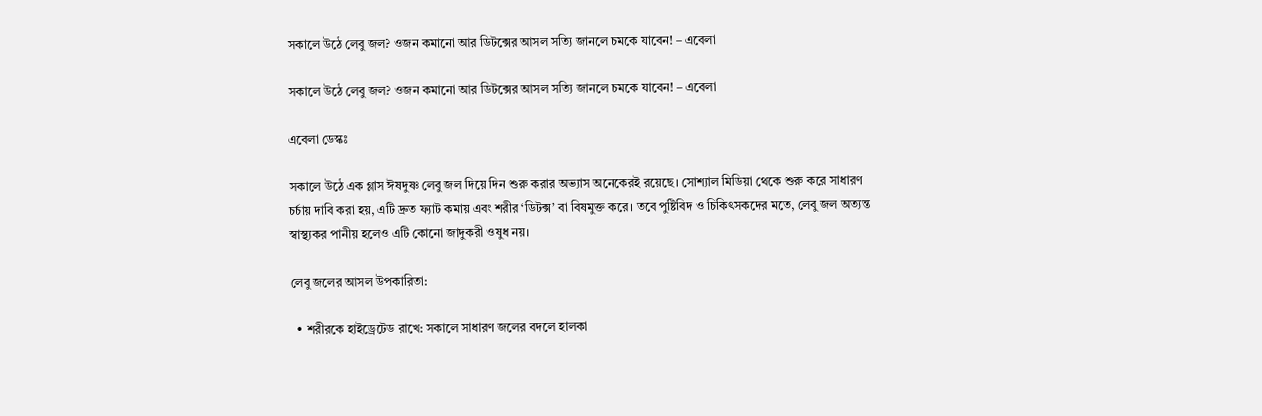সকালে উঠে লেবু জল? ওজন কমানো আর ডিটক্সের আসল সত্যি জানলে চমকে যাবেন! – এবেলা

সকালে উঠে লেবু জল? ওজন কমানো আর ডিটক্সের আসল সত্যি জানলে চমকে যাবেন! – এবেলা

এবেলা ডেস্কঃ

সকালে উঠে এক গ্লাস ঈষদুষ্ণ লেবু জল দিয়ে দিন শুরু করার অভ্যাস অনেকেরই রয়েছে। সোশ্যাল মিডিয়া থেকে শুরু করে সাধারণ চর্চায় দাবি করা হয়, এটি দ্রুত ফ্যাট কমায় এবং শরীর ‘ডিটক্স’ বা বিষমুক্ত করে। তবে পুষ্টিবিদ ও চিকিৎসকদের মতে, লেবু জল অত্যন্ত স্বাস্থ্যকর পানীয় হলেও এটি কোনো জাদুকরী ওষুধ নয়।

লেবু জলের আসল উপকারিতা:

  • শরীরকে হাইড্রেটেড রাখে: সকালে সাধারণ জলের বদলে হালকা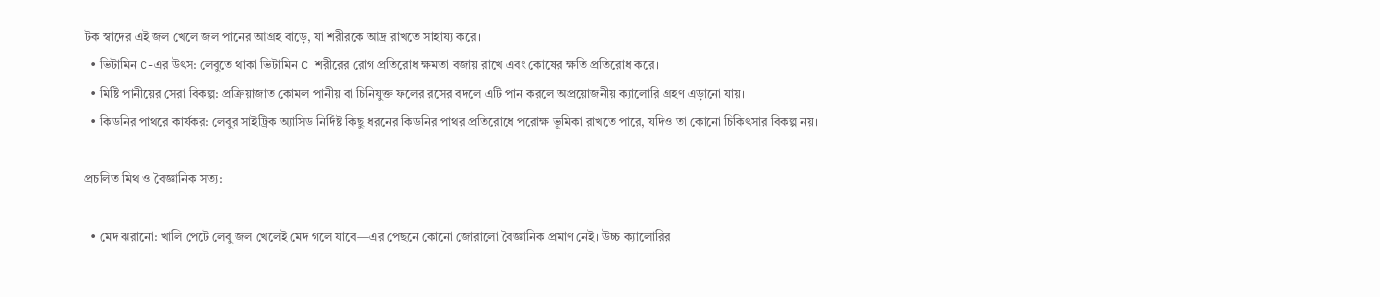টক স্বাদের এই জল খেলে জল পানের আগ্রহ বাড়ে, যা শরীরকে আদ্র রাখতে সাহায্য করে।
  • ভিটামিন C-এর উৎস: লেবুতে থাকা ভিটামিন C শরীরের রোগ প্রতিরোধ ক্ষমতা বজায় রাখে এবং কোষের ক্ষতি প্রতিরোধ করে।
  • মিষ্টি পানীয়ের সেরা বিকল্প: প্রক্রিয়াজাত কোমল পানীয় বা চিনিযুক্ত ফলের রসের বদলে এটি পান করলে অপ্রয়োজনীয় ক্যালোরি গ্রহণ এড়ানো যায়।
  • কিডনির পাথরে কার্যকর: লেবুর সাইট্রিক অ্যাসিড নির্দিষ্ট কিছু ধরনের কিডনির পাথর প্রতিরোধে পরোক্ষ ভূমিকা রাখতে পারে, যদিও তা কোনো চিকিৎসার বিকল্প নয়।

প্রচলিত মিথ ও বৈজ্ঞানিক সত্য:

  • মেদ ঝরানো: খালি পেটে লেবু জল খেলেই মেদ গলে যাবে—এর পেছনে কোনো জোরালো বৈজ্ঞানিক প্রমাণ নেই। উচ্চ ক্যালোরির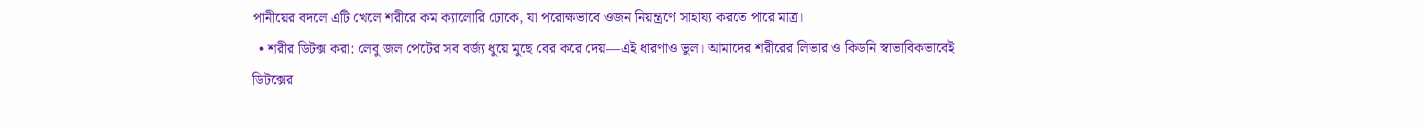পানীয়ের বদলে এটি খেলে শরীরে কম ক্যালোরি ঢোকে, যা পরোক্ষভাবে ওজন নিয়ন্ত্রণে সাহায্য করতে পারে মাত্র।
  • শরীর ডিটক্স করা: লেবু জল পেটের সব বর্জ্য ধুয়ে মুছে বের করে দেয়—এই ধারণাও ভুল। আমাদের শরীরের লিভার ও কিডনি স্বাভাবিকভাবেই ডিটক্সের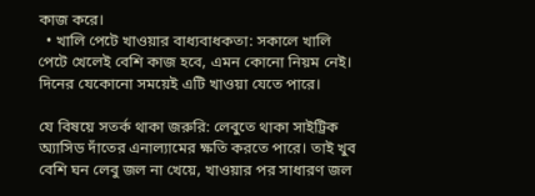কাজ করে।
  • খালি পেটে খাওয়ার বাধ্যবাধকতা: সকালে খালি পেটে খেলেই বেশি কাজ হবে, এমন কোনো নিয়ম নেই। দিনের যেকোনো সময়েই এটি খাওয়া যেতে পারে।

যে বিষয়ে সতর্ক থাকা জরুরি: লেবুতে থাকা সাইট্রিক অ্যাসিড দাঁতের এনাল্যামের ক্ষতি করতে পারে। তাই খুব বেশি ঘন লেবু জল না খেয়ে, খাওয়ার পর সাধারণ জল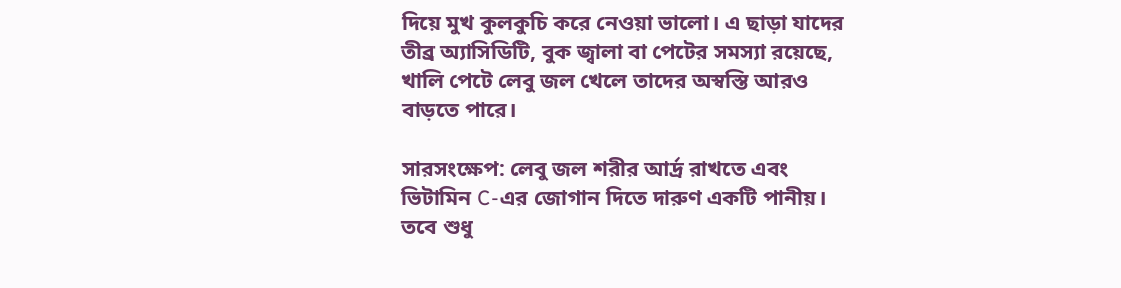দিয়ে মুখ কুলকুচি করে নেওয়া ভালো। এ ছাড়া যাদের তীব্র অ্যাসিডিটি, বুক জ্বালা বা পেটের সমস্যা রয়েছে, খালি পেটে লেবু জল খেলে তাদের অস্বস্তি আরও বাড়তে পারে।

সারসংক্ষেপ: লেবু জল শরীর আর্দ্র রাখতে এবং ভিটামিন C-এর জোগান দিতে দারুণ একটি পানীয়। তবে শুধু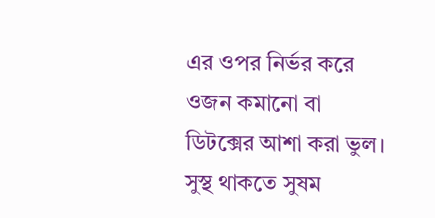এর ওপর নির্ভর করে ওজন কমানো বা ডিটক্সের আশা করা ভুল। সুস্থ থাকতে সুষম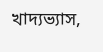খাদ্যভ্যাস,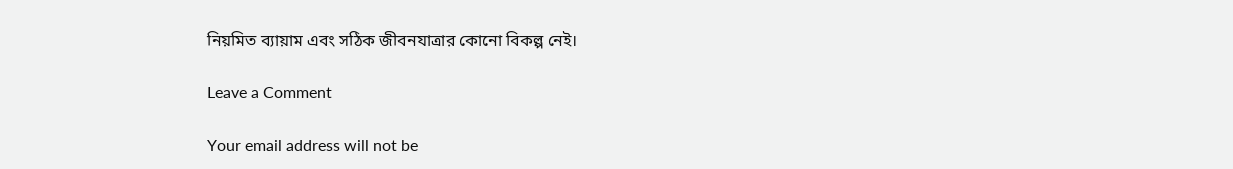নিয়মিত ব্যায়াম এবং সঠিক জীবনযাত্রার কোনো বিকল্প নেই।

Leave a Comment

Your email address will not be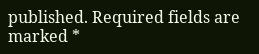published. Required fields are marked *